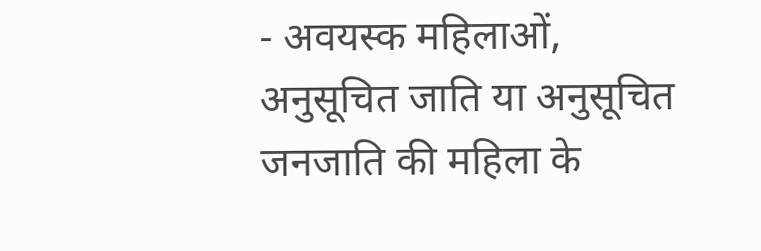- अवयस्क महिलाओं, अनुसूचित जाति या अनुसूचित जनजाति की महिला के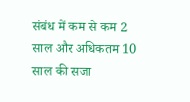संबंध में कम से कम 2 साल और अधिकतम 10 साल की सजा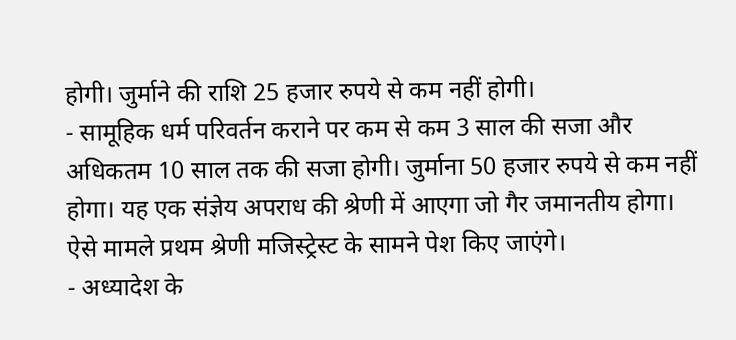होगी। जुर्माने की राशि 25 हजार रुपये से कम नहीं होगी।
- सामूहिक धर्म परिवर्तन कराने पर कम से कम 3 साल की सजा और अधिकतम 10 साल तक की सजा होगी। जुर्माना 50 हजार रुपये से कम नहीं होगा। यह एक संज्ञेय अपराध की श्रेणी में आएगा जो गैर जमानतीय होगा। ऐसे मामले प्रथम श्रेणी मजिस्ट्रेस्ट के सामने पेश किए जाएंगे।
- अध्यादेश के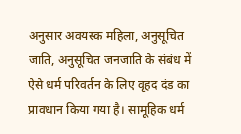अनुसार अवयस्क महिला, अनुसूचित जाति, अनुसूचित जनजाति के संबंध में ऐसे धर्म परिवर्तन के लिए वृहद दंड का प्रावधान किया गया है। सामूहिक धर्म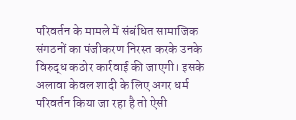परिवर्तन के मामले में संबंधित सामाजिक संगठनों का पंजीकरण निरस्त करके उनके विरुद्ध कठोर कार्रवाई की जाएगी। इसके अलावा केवल शादी के लिए अगर धर्म परिवर्तन किया जा रहा है तो ऐसी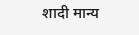शादी मान्य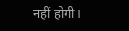नहीं होगी।